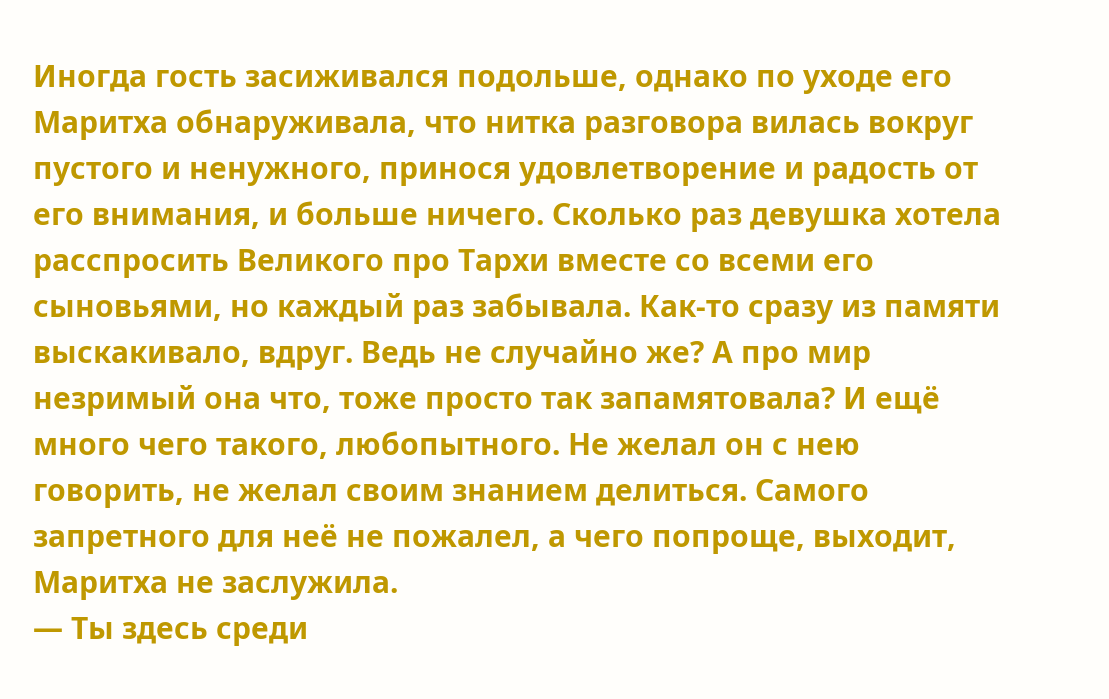Иногда гость засиживался подольше, однако по уходе его Маритха обнаруживала, что нитка разговора вилась вокруг пустого и ненужного, принося удовлетворение и радость от его внимания, и больше ничего. Сколько раз девушка хотела расспросить Великого про Тархи вместе со всеми его сыновьями, но каждый раз забывала. Как-то сразу из памяти выскакивало, вдруг. Ведь не случайно же? А про мир незримый она что, тоже просто так запамятовала? И ещё много чего такого, любопытного. Не желал он с нею говорить, не желал своим знанием делиться. Самого запретного для неё не пожалел, а чего попроще, выходит, Маритха не заслужила.
— Ты здесь среди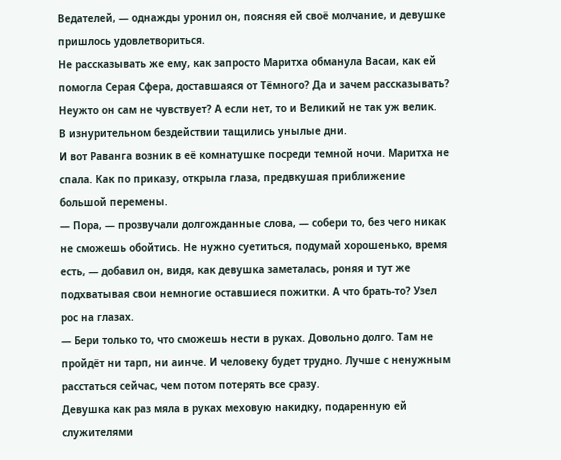Ведателей, — однажды уронил он, поясняя ей своё молчание, и девушке пришлось удовлетвориться.
Не рассказывать же ему, как запросто Маритха обманула Васаи, как ей помогла Серая Сфера, доставшаяся от Тёмного? Да и зачем рассказывать? Неужто он сам не чувствует? А если нет, то и Великий не так уж велик.
В изнурительном бездействии тащились унылые дни.
И вот Раванга возник в её комнатушке посреди темной ночи. Маритха не спала. Как по приказу, открыла глаза, предвкушая приближение большой перемены.
— Пора, — прозвучали долгожданные слова, — собери то, без чего никак не сможешь обойтись. Не нужно суетиться, подумай хорошенько, время есть, — добавил он, видя, как девушка заметалась, роняя и тут же подхватывая свои немногие оставшиеся пожитки. А что брать-то? Узел рос на глазах.
— Бери только то, что сможешь нести в руках. Довольно долго. Там не пройдёт ни тарп, ни аинче. И человеку будет трудно. Лучше с ненужным расстаться сейчас, чем потом потерять все сразу.
Девушка как раз мяла в руках меховую накидку, подаренную ей служителями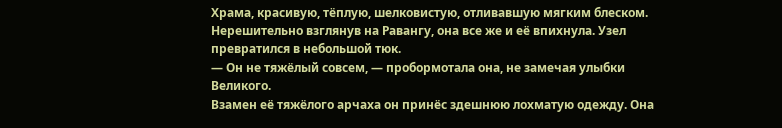Храма, красивую, тёплую, шелковистую, отливавшую мягким блеском. Нерешительно взглянув на Равангу, она все же и её впихнула. Узел превратился в небольшой тюк.
— Он не тяжёлый совсем, — пробормотала она, не замечая улыбки Великого.
Взамен её тяжёлого арчаха он принёс здешнюю лохматую одежду. Она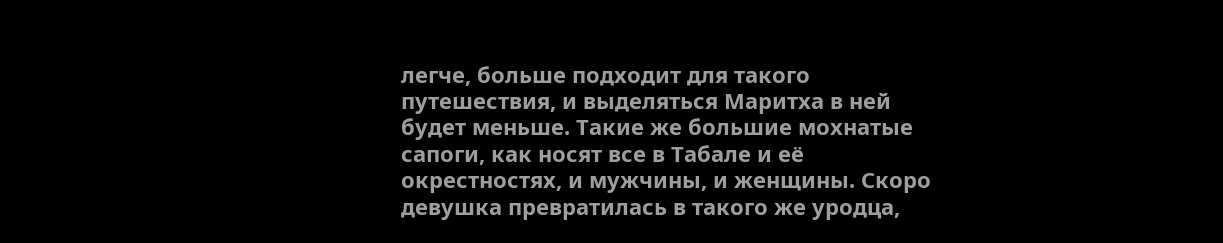легче, больше подходит для такого путешествия, и выделяться Маритха в ней будет меньше. Такие же большие мохнатые сапоги, как носят все в Табале и её окрестностях, и мужчины, и женщины. Скоро девушка превратилась в такого же уродца,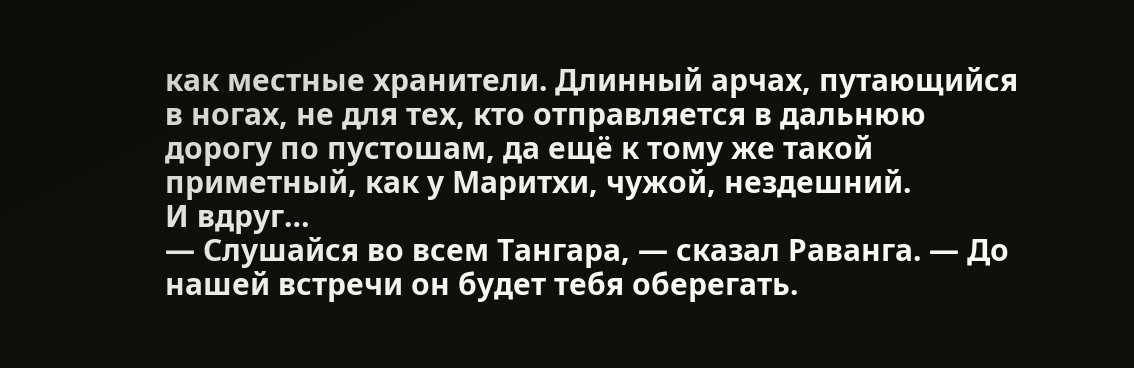как местные хранители. Длинный арчах, путающийся в ногах, не для тех, кто отправляется в дальнюю дорогу по пустошам, да ещё к тому же такой приметный, как у Маритхи, чужой, нездешний.
И вдруг…
— Слушайся во всем Тангара, — сказал Раванга. — До нашей встречи он будет тебя оберегать.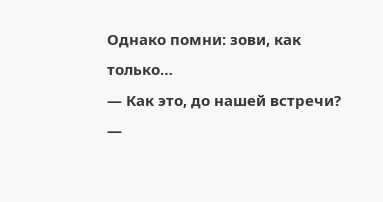Однако помни: зови, как только…
— Как это, до нашей встречи? —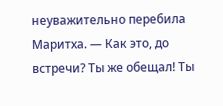неуважительно перебила Маритха. — Как это, до встречи? Ты же обещал! Ты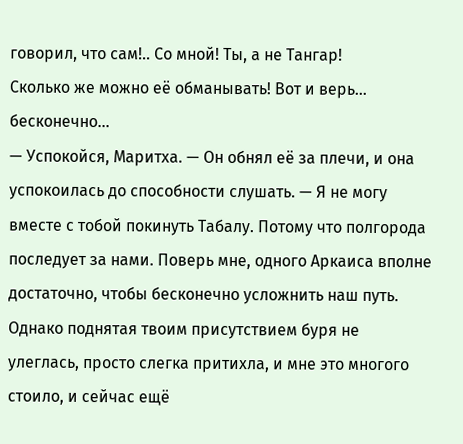говорил, что сам!.. Со мной! Ты, а не Тангар!
Сколько же можно её обманывать! Вот и верь… бесконечно…
— Успокойся, Маритха. — Он обнял её за плечи, и она успокоилась до способности слушать. — Я не могу вместе с тобой покинуть Табалу. Потому что полгорода последует за нами. Поверь мне, одного Аркаиса вполне достаточно, чтобы бесконечно усложнить наш путь. Однако поднятая твоим присутствием буря не улеглась, просто слегка притихла, и мне это многого стоило, и сейчас ещё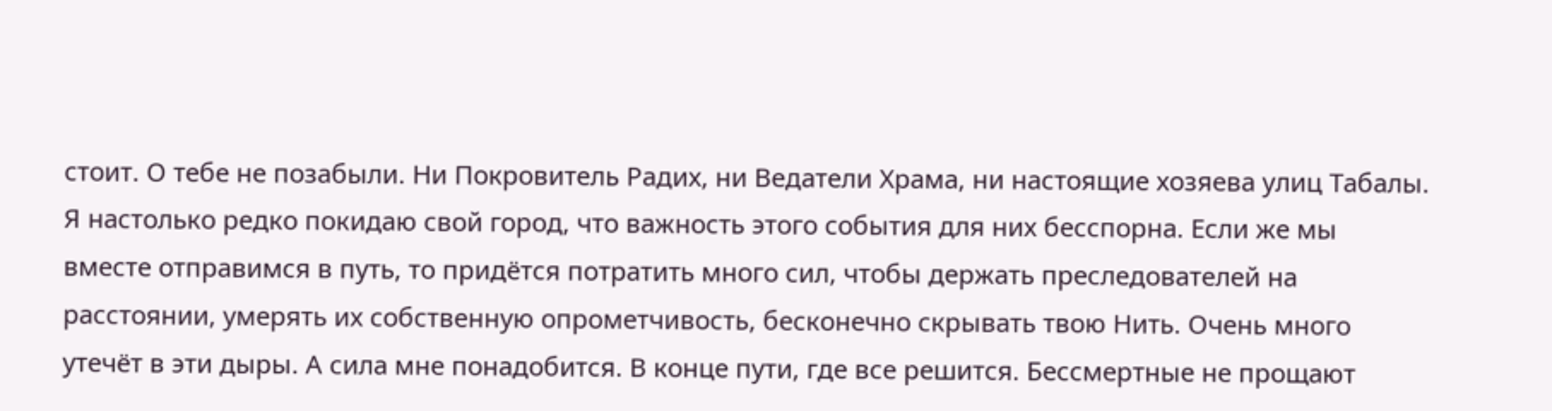стоит. О тебе не позабыли. Ни Покровитель Радих, ни Ведатели Храма, ни настоящие хозяева улиц Табалы. Я настолько редко покидаю свой город, что важность этого события для них бесспорна. Если же мы вместе отправимся в путь, то придётся потратить много сил, чтобы держать преследователей на расстоянии, умерять их собственную опрометчивость, бесконечно скрывать твою Нить. Очень много утечёт в эти дыры. А сила мне понадобится. В конце пути, где все решится. Бессмертные не прощают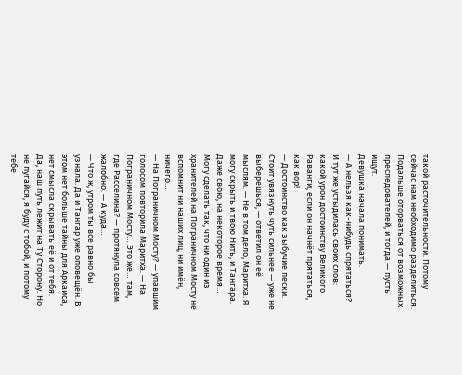такой расточительности. Потому сейчас нам необходимо разделиться. Подальше оторваться от возможных преследователей, и тогда — пусть ищут.
Девушка начала понимать.
— А нельзя как-нибудь спрятаться?
И тут же устыдилась своих слов: какой урон достоинству Великого Раванги, если он начнёт прятаться, как вор!
— Достоинство как зыбучие пески. Стоит увязнуть чуть сильнее — уже не выберешься, — ответил он её мыслям. — Не в том дело, Маритха. Я могу скрыть и твою Нить, и Тангара. Даже свою, на некоторое время… Могу сделать так, что ни один из хранителей на Пограничном Мосту не вспомнит ни наших лиц, ни имён, ничего…
— На Пограничном Мосту? — упавшим голосом повторила Маритха. — На Пограничном Мосту… Это же… там, где Расселина? — протянула совсем жалобно. — А куда…
— Что ж, утром ты все равно бы узнала. Да и Тангар уже оповещён. В этом нет больше тайны для Аркаиса, нет смысла скрывать её и от тебя. Да, наш путь лежит на Ту Сторону. Но не пугайся, я буду с тобой, и потому тебе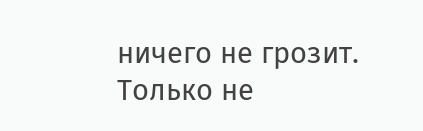ничего не грозит. Только не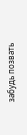забудь позвать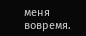меня вовремя.